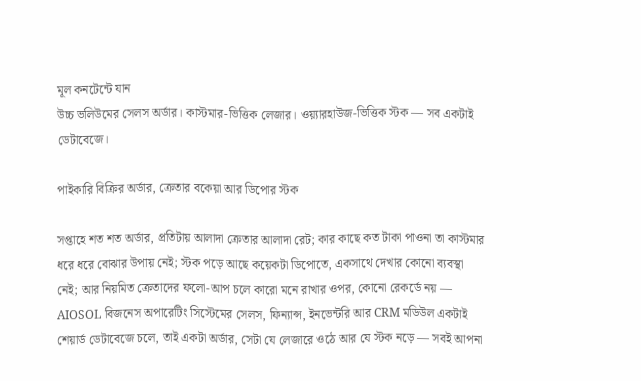মূল কনটেন্টে যান
উচ্চ ভলিউমের সেলস অর্ডার। কাস্টমার-ভিত্তিক লেজার। ওয়্যারহাউজ-ভিত্তিক স্টক — সব একটাই ডেটাবেজে।

পাইকারি বিক্রির অর্ডার, ক্রেতার বকেয়া আর ডিপোর স্টক

সপ্তাহে শত শত অর্ডার, প্রতিটায় আলাদা ক্রেতার আলাদা রেট; কার কাছে কত টাকা পাওনা তা কাস্টমার ধরে ধরে বোঝার উপায় নেই; স্টক পড়ে আছে কয়েকটা ডিপোতে, একসাথে দেখার কোনো ব্যবস্থা নেই; আর নিয়মিত ক্রেতাদের ফলো-আপ চলে কারো মনে রাখার ওপর, কোনো রেকর্ডে নয় — AIOSOL বিজনেস অপারেটিং সিস্টেমের সেলস, ফিন্যান্স, ইনভেন্টরি আর CRM মডিউল একটাই শেয়ার্ড ডেটাবেজে চলে, তাই একটা অর্ডার, সেটা যে লেজারে ওঠে আর যে স্টক নড়ে — সবই আপনা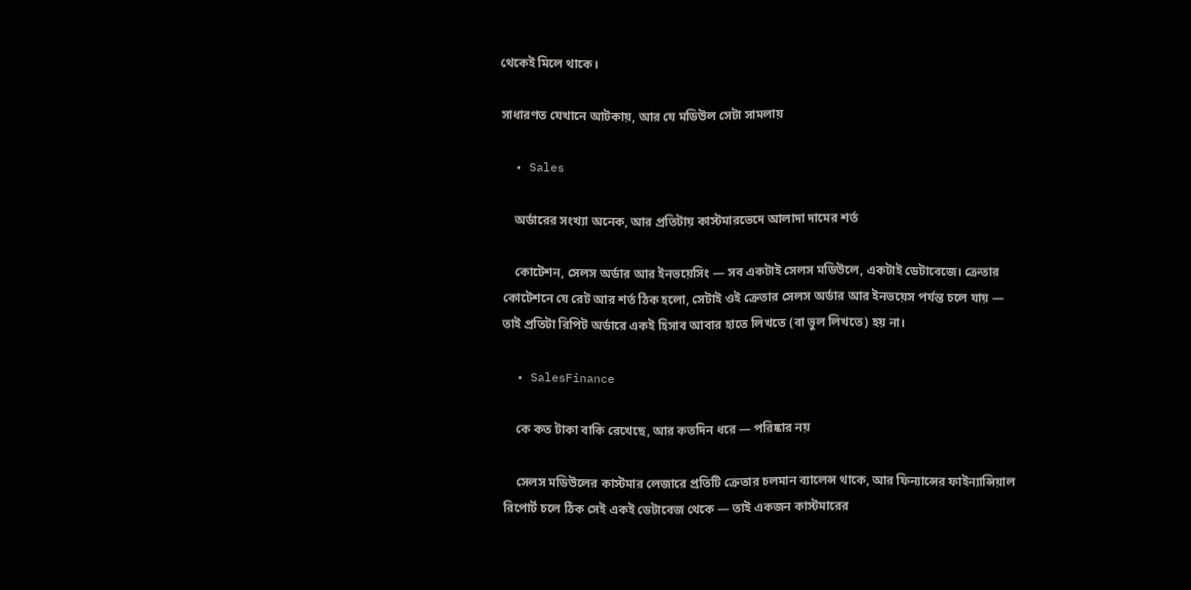থেকেই মিলে থাকে।

সাধারণত যেখানে আটকায়, আর যে মডিউল সেটা সামলায়

  • Sales

    অর্ডারের সংখ্যা অনেক, আর প্রতিটায় কাস্টমারভেদে আলাদা দামের শর্ত

    কোটেশন, সেলস অর্ডার আর ইনভয়েসিং — সব একটাই সেলস মডিউলে, একটাই ডেটাবেজে। ক্রেতার কোটেশনে যে রেট আর শর্ত ঠিক হলো, সেটাই ওই ক্রেতার সেলস অর্ডার আর ইনভয়েস পর্যন্ত চলে যায় — তাই প্রতিটা রিপিট অর্ডারে একই হিসাব আবার হাতে লিখতে (বা ভুল লিখতে) হয় না।

  • SalesFinance

    কে কত টাকা বাকি রেখেছে, আর কতদিন ধরে — পরিষ্কার নয়

    সেলস মডিউলের কাস্টমার লেজারে প্রতিটি ক্রেতার চলমান ব্যালেন্স থাকে, আর ফিন্যান্সের ফাইন্যান্সিয়াল রিপোর্ট চলে ঠিক সেই একই ডেটাবেজ থেকে — তাই একজন কাস্টমারের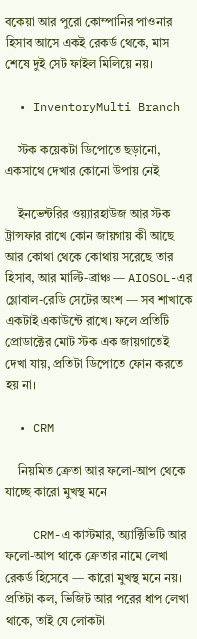বকেয়া আর পুরো কোম্পানির পাওনার হিসাব আসে একই রেকর্ড থেকে, মাস শেষে দুই সেট ফাইল মিলিয়ে নয়।

  • InventoryMulti Branch

    স্টক কয়েকটা ডিপোতে ছড়ানো, একসাথে দেখার কোনো উপায় নেই

    ইনভেন্টরির ওয়্যারহাউজ আর স্টক ট্রান্সফার রাখে কোন জায়গায় কী আছে আর কোথা থেকে কোথায় সরেছে তার হিসাব, আর মাল্টি-ব্রাঞ্চ — AIOSOL-এর গ্লোবাল-রেডি সেটের অংশ — সব শাখাকে একটাই একাউন্টে রাখে। ফলে প্রতিটি প্রোডাক্টের মোট স্টক এক জায়গাতেই দেখা যায়, প্রতিটা ডিপোতে ফোন করতে হয় না।

  • CRM

    নিয়মিত ক্রেতা আর ফলো-আপ থেকে যাচ্ছে কারো মুখস্থ মনে

    CRM-এ কাস্টমার, অ্যাক্টিভিটি আর ফলো-আপ থাকে ক্রেতার নামে লেখা রেকর্ড হিসেবে — কারো মুখস্থ মনে নয়। প্রতিটা কল, ভিজিট আর পরের ধাপ লেখা থাকে, তাই যে লোকটা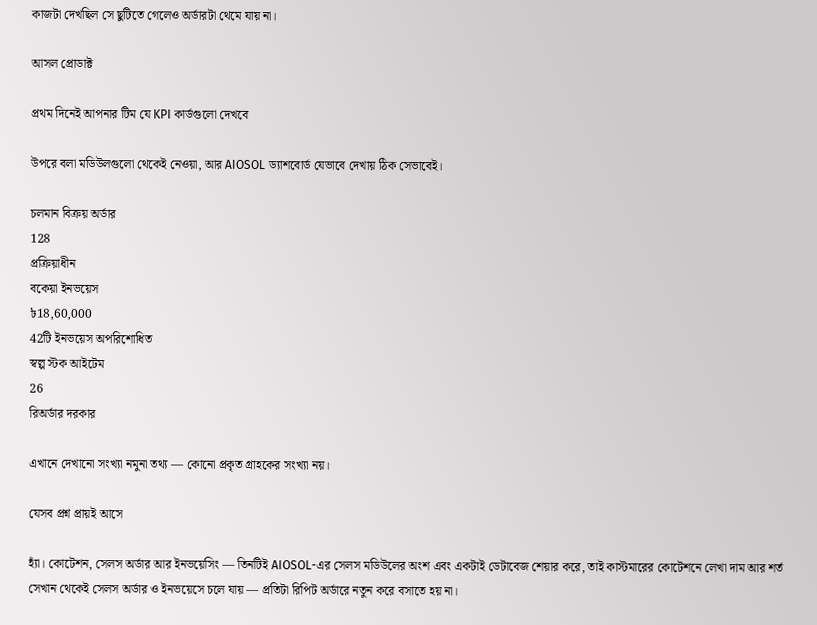কাজটা দেখছিল সে ছুটিতে গেলেও অর্ডারটা থেমে যায় না।

আসল প্রোডাক্ট

প্রথম দিনেই আপনার টিম যে KPI কার্ডগুলো দেখবে

উপরে বলা মডিউলগুলো থেকেই নেওয়া, আর AIOSOL ড্যাশবোর্ড যেভাবে দেখায় ঠিক সেভাবেই।

চলমান বিক্রয় অর্ডার
128
প্রক্রিয়াধীন
বকেয়া ইনভয়েস
৳18,60,000
42টি ইনভয়েস অপরিশোধিত
স্বল্প স্টক আইটেম
26
রিঅর্ডার দরকার

এখানে দেখানো সংখ্যা নমুনা তথ্য — কোনো প্রকৃত গ্রাহকের সংখ্যা নয়।

যেসব প্রশ্ন প্রায়ই আসে

হ্যাঁ। কোটেশন, সেলস অর্ডার আর ইনভয়েসিং — তিনটিই AIOSOL-এর সেলস মডিউলের অংশ এবং একটাই ডেটাবেজ শেয়ার করে, তাই কাস্টমারের কোটেশনে লেখা দাম আর শর্ত সেখান থেকেই সেলস অর্ডার ও ইনভয়েসে চলে যায় — প্রতিটা রিপিট অর্ডারে নতুন করে বসাতে হয় না।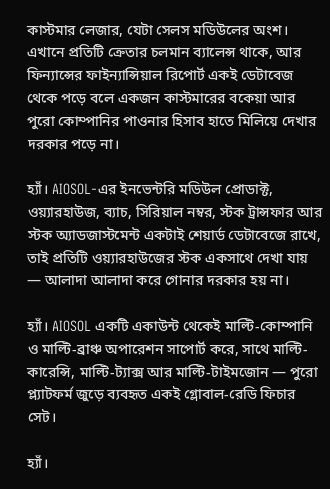কাস্টমার লেজার, যেটা সেলস মডিউলের অংশ। এখানে প্রতিটি ক্রেতার চলমান ব্যালেন্স থাকে, আর ফিন্যান্সের ফাইন্যান্সিয়াল রিপোর্ট একই ডেটাবেজ থেকে পড়ে বলে একজন কাস্টমারের বকেয়া আর পুরো কোম্পানির পাওনার হিসাব হাতে মিলিয়ে দেখার দরকার পড়ে না।

হ্যাঁ। AIOSOL-এর ইনভেন্টরি মডিউল প্রোডাক্ট, ওয়্যারহাউজ, ব্যাচ, সিরিয়াল নম্বর, স্টক ট্রান্সফার আর স্টক অ্যাডজাস্টমেন্ট একটাই শেয়ার্ড ডেটাবেজে রাখে, তাই প্রতিটি ওয়্যারহাউজের স্টক একসাথে দেখা যায় — আলাদা আলাদা করে গোনার দরকার হয় না।

হ্যাঁ। AIOSOL একটি একাউন্ট থেকেই মাল্টি-কোম্পানি ও মাল্টি-ব্রাঞ্চ অপারেশন সাপোর্ট করে, সাথে মাল্টি-কারেন্সি, মাল্টি-ট্যাক্স আর মাল্টি-টাইমজোন — পুরো প্ল্যাটফর্ম জুড়ে ব্যবহৃত একই গ্লোবাল-রেডি ফিচার সেট।

হ্যাঁ।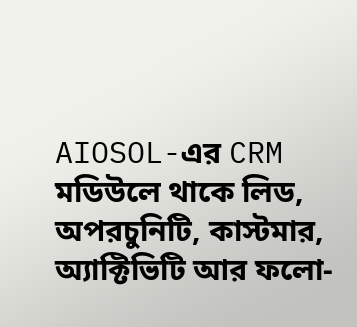AIOSOL-এর CRM মডিউলে থাকে লিড, অপরচুনিটি, কাস্টমার, অ্যাক্টিভিটি আর ফলো-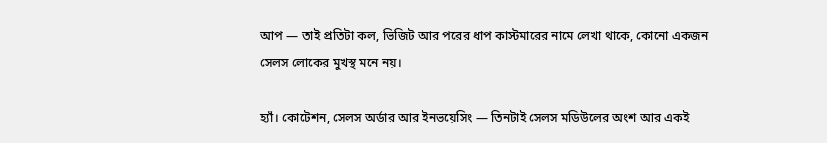আপ — তাই প্রতিটা কল, ভিজিট আর পরের ধাপ কাস্টমারের নামে লেখা থাকে, কোনো একজন সেলস লোকের মুখস্থ মনে নয়।

হ্যাঁ। কোটেশন, সেলস অর্ডার আর ইনভয়েসিং — তিনটাই সেলস মডিউলের অংশ আর একই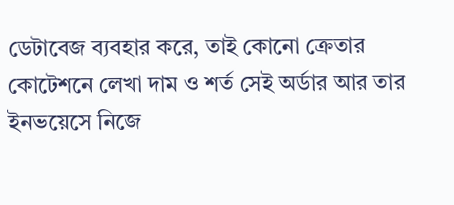ডেটাবেজ ব্যবহার করে, তাই কোনো ক্রেতার কোটেশনে লেখা দাম ও শর্ত সেই অর্ডার আর তার ইনভয়েসে নিজে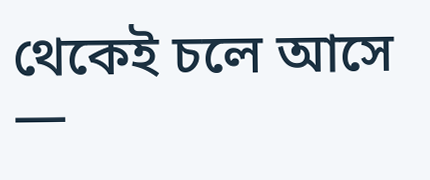থেকেই চলে আসে —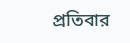প্রতিবার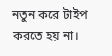নতুন করে টাইপ করতে হয় না।